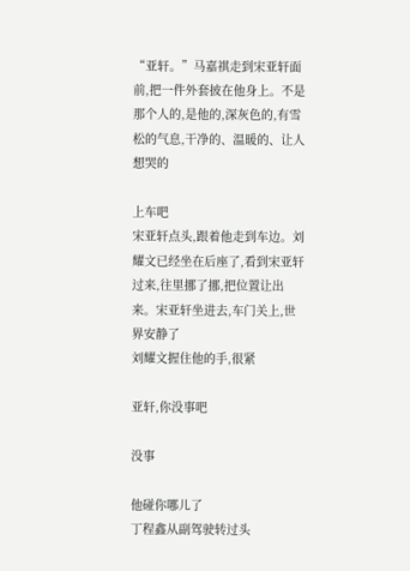“亚轩。”马嘉祺走到宋亚轩面前,把一件外套披在他身上。不是那个人的,是他的,深灰色的,有雪松的气息,干净的、温暖的、让人想哭的

上车吧
宋亚轩点头,跟着他走到车边。刘耀文已经坐在后座了,看到宋亚轩过来,往里挪了挪,把位置让出来。宋亚轩坐进去,车门关上,世界安静了
刘耀文握住他的手,很紧

亚轩,你没事吧

没事

他碰你哪儿了
丁程鑫从副驾驶转过头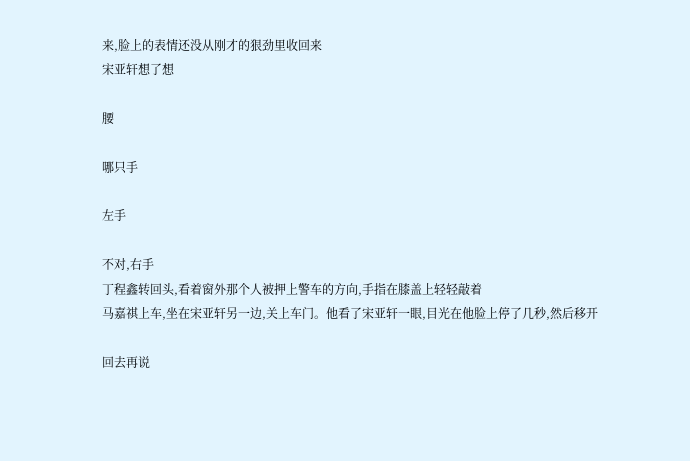来,脸上的表情还没从刚才的狠劲里收回来
宋亚轩想了想

腰

哪只手

左手

不对,右手
丁程鑫转回头,看着窗外那个人被押上警车的方向,手指在膝盖上轻轻敲着
马嘉祺上车,坐在宋亚轩另一边,关上车门。他看了宋亚轩一眼,目光在他脸上停了几秒,然后移开

回去再说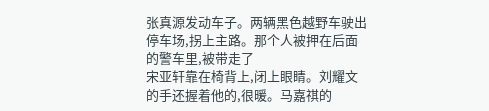张真源发动车子。两辆黑色越野车驶出停车场,拐上主路。那个人被押在后面的警车里,被带走了
宋亚轩靠在椅背上,闭上眼睛。刘耀文的手还握着他的,很暖。马嘉祺的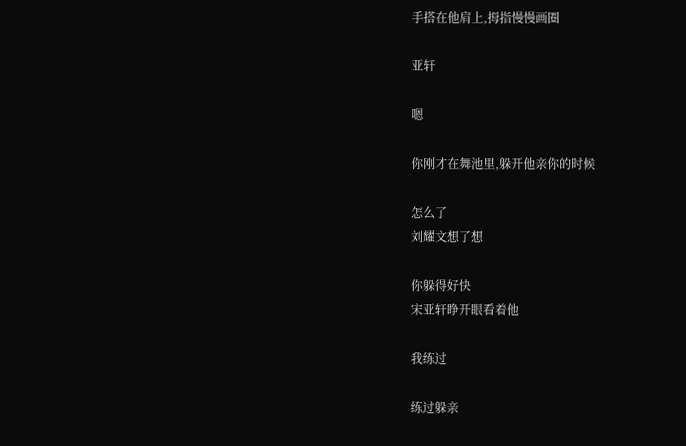手搭在他肩上,拇指慢慢画圈

亚轩

嗯

你刚才在舞池里,躲开他亲你的时候

怎么了
刘耀文想了想

你躲得好快
宋亚轩睁开眼看着他

我练过

练过躲亲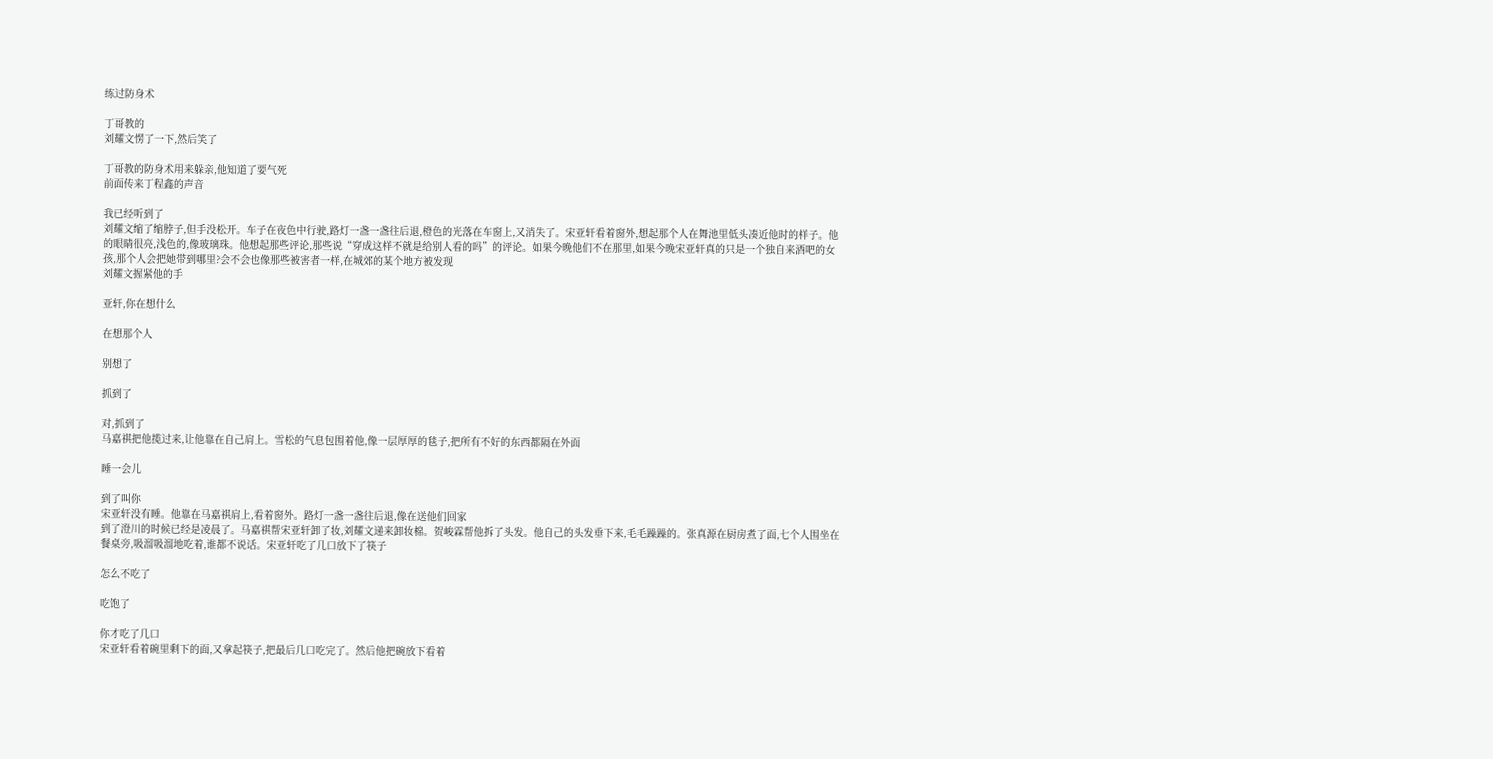练过防身术

丁哥教的
刘耀文愣了一下,然后笑了

丁哥教的防身术用来躲亲,他知道了要气死
前面传来丁程鑫的声音

我已经听到了
刘耀文缩了缩脖子,但手没松开。车子在夜色中行驶,路灯一盏一盏往后退,橙色的光落在车窗上,又消失了。宋亚轩看着窗外,想起那个人在舞池里低头凑近他时的样子。他的眼睛很亮,浅色的,像玻璃珠。他想起那些评论,那些说“穿成这样不就是给别人看的吗”的评论。如果今晚他们不在那里,如果今晚宋亚轩真的只是一个独自来酒吧的女孩,那个人会把她带到哪里?会不会也像那些被害者一样,在城郊的某个地方被发现
刘耀文握紧他的手

亚轩,你在想什么

在想那个人

别想了

抓到了

对,抓到了
马嘉祺把他揽过来,让他靠在自己肩上。雪松的气息包围着他,像一层厚厚的毯子,把所有不好的东西都隔在外面

睡一会儿

到了叫你
宋亚轩没有睡。他靠在马嘉祺肩上,看着窗外。路灯一盏一盏往后退,像在送他们回家
到了澄川的时候已经是凌晨了。马嘉祺帮宋亚轩卸了妆,刘耀文递来卸妆棉。贺峻霖帮他拆了头发。他自己的头发垂下来,毛毛躁躁的。张真源在厨房煮了面,七个人围坐在餐桌旁,吸溜吸溜地吃着,谁都不说话。宋亚轩吃了几口放下了筷子

怎么不吃了

吃饱了

你才吃了几口
宋亚轩看着碗里剩下的面,又拿起筷子,把最后几口吃完了。然后他把碗放下看着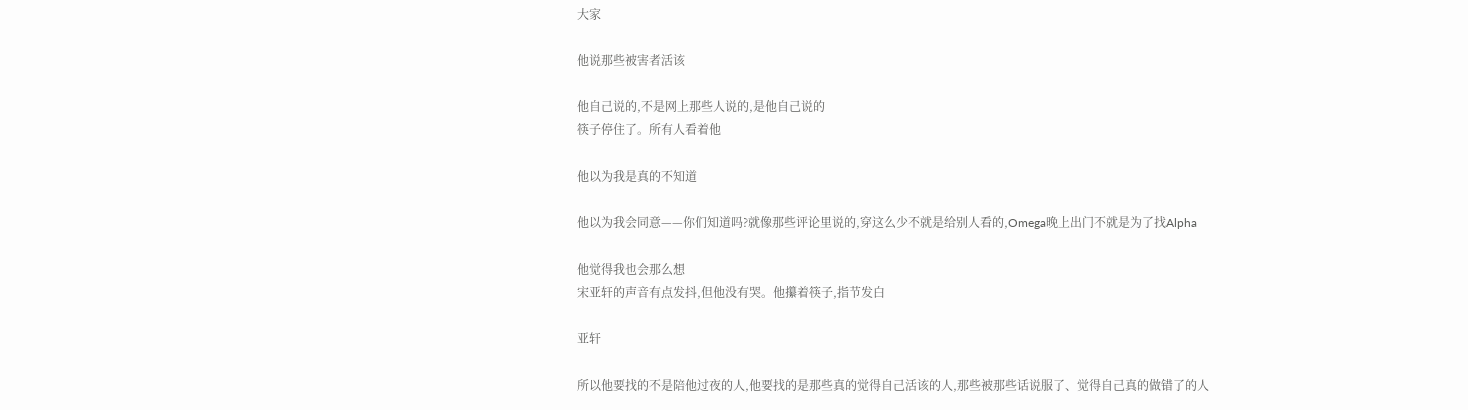大家

他说那些被害者活该

他自己说的,不是网上那些人说的,是他自己说的
筷子停住了。所有人看着他

他以为我是真的不知道

他以为我会同意——你们知道吗?就像那些评论里说的,穿这么少不就是给别人看的,Omega晚上出门不就是为了找Alpha

他觉得我也会那么想
宋亚轩的声音有点发抖,但他没有哭。他攥着筷子,指节发白

亚轩

所以他要找的不是陪他过夜的人,他要找的是那些真的觉得自己活该的人,那些被那些话说服了、觉得自己真的做错了的人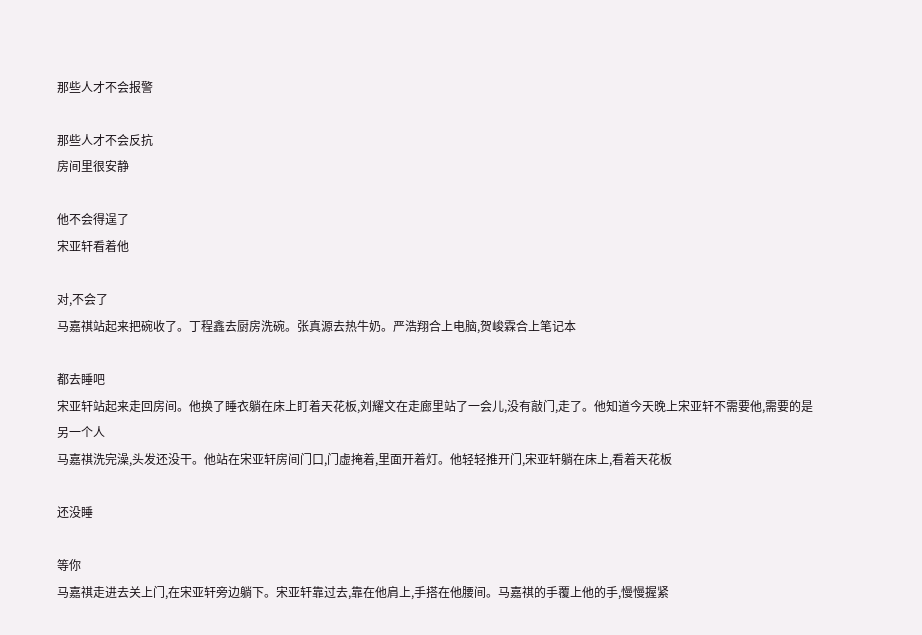那些人才不会报警

那些人才不会反抗
房间里很安静

他不会得逞了
宋亚轩看着他

对,不会了
马嘉祺站起来把碗收了。丁程鑫去厨房洗碗。张真源去热牛奶。严浩翔合上电脑,贺峻霖合上笔记本

都去睡吧
宋亚轩站起来走回房间。他换了睡衣躺在床上盯着天花板,刘耀文在走廊里站了一会儿,没有敲门,走了。他知道今天晚上宋亚轩不需要他,需要的是另一个人
马嘉祺洗完澡,头发还没干。他站在宋亚轩房间门口,门虚掩着,里面开着灯。他轻轻推开门,宋亚轩躺在床上,看着天花板

还没睡

等你
马嘉祺走进去关上门,在宋亚轩旁边躺下。宋亚轩靠过去,靠在他肩上,手搭在他腰间。马嘉祺的手覆上他的手,慢慢握紧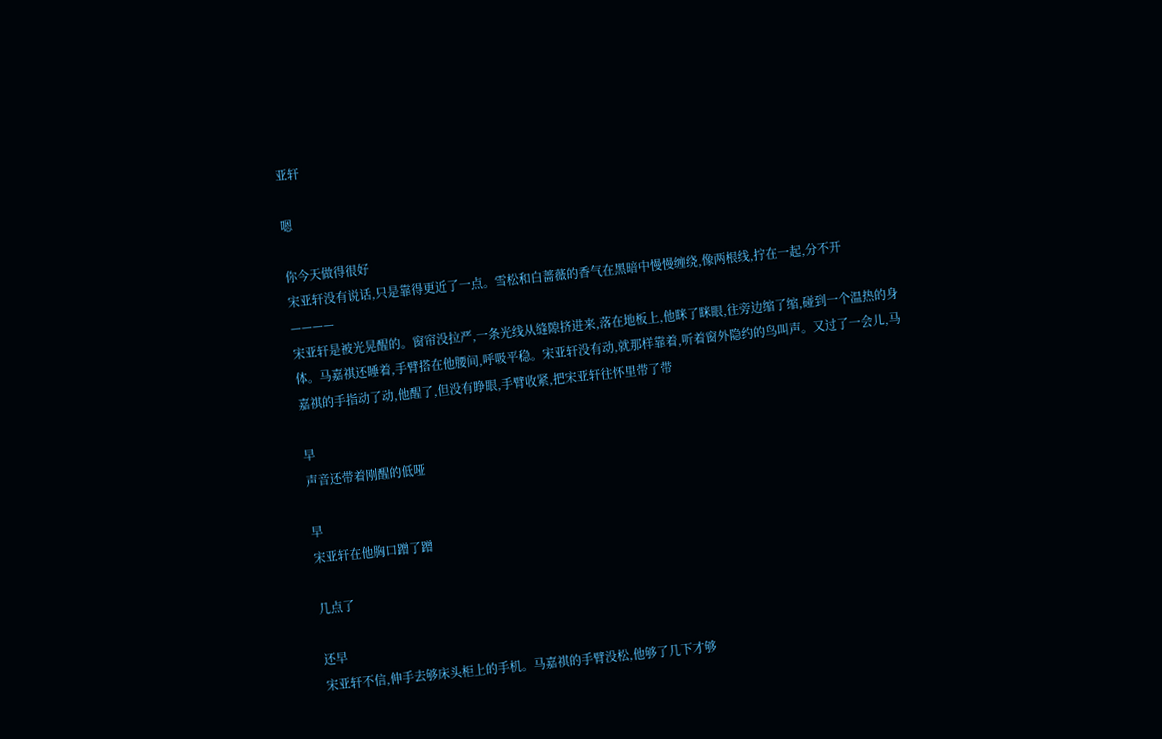亚轩

嗯

你今天做得很好
宋亚轩没有说话,只是靠得更近了一点。雪松和白蔷薇的香气在黑暗中慢慢缠绕,像两根线,拧在一起,分不开
————
宋亚轩是被光晃醒的。窗帘没拉严,一条光线从缝隙挤进来,落在地板上,他眯了眯眼,往旁边缩了缩,碰到一个温热的身体。马嘉祺还睡着,手臂搭在他腰间,呼吸平稳。宋亚轩没有动,就那样靠着,听着窗外隐约的鸟叫声。又过了一会儿,马嘉祺的手指动了动,他醒了,但没有睁眼,手臂收紧,把宋亚轩往怀里带了带

早
声音还带着刚醒的低哑

早
宋亚轩在他胸口蹭了蹭

几点了

还早
宋亚轩不信,伸手去够床头柜上的手机。马嘉祺的手臂没松,他够了几下才够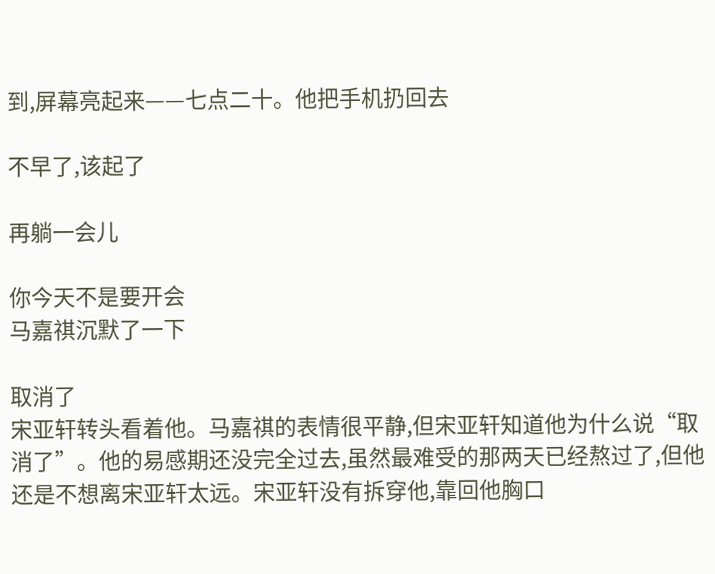到,屏幕亮起来——七点二十。他把手机扔回去

不早了,该起了

再躺一会儿

你今天不是要开会
马嘉祺沉默了一下

取消了
宋亚轩转头看着他。马嘉祺的表情很平静,但宋亚轩知道他为什么说“取消了”。他的易感期还没完全过去,虽然最难受的那两天已经熬过了,但他还是不想离宋亚轩太远。宋亚轩没有拆穿他,靠回他胸口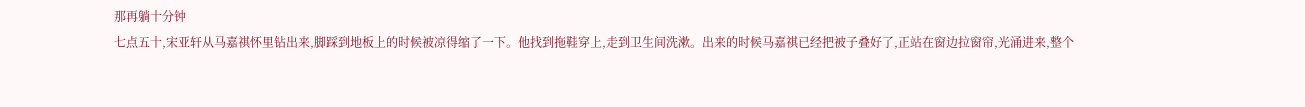那再躺十分钟
七点五十,宋亚轩从马嘉祺怀里钻出来,脚踩到地板上的时候被凉得缩了一下。他找到拖鞋穿上,走到卫生间洗漱。出来的时候马嘉祺已经把被子叠好了,正站在窗边拉窗帘,光涌进来,整个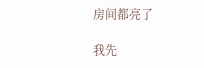房间都亮了

我先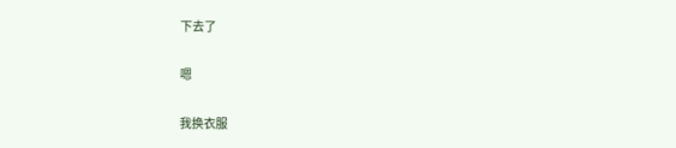下去了

嗯

我换衣服